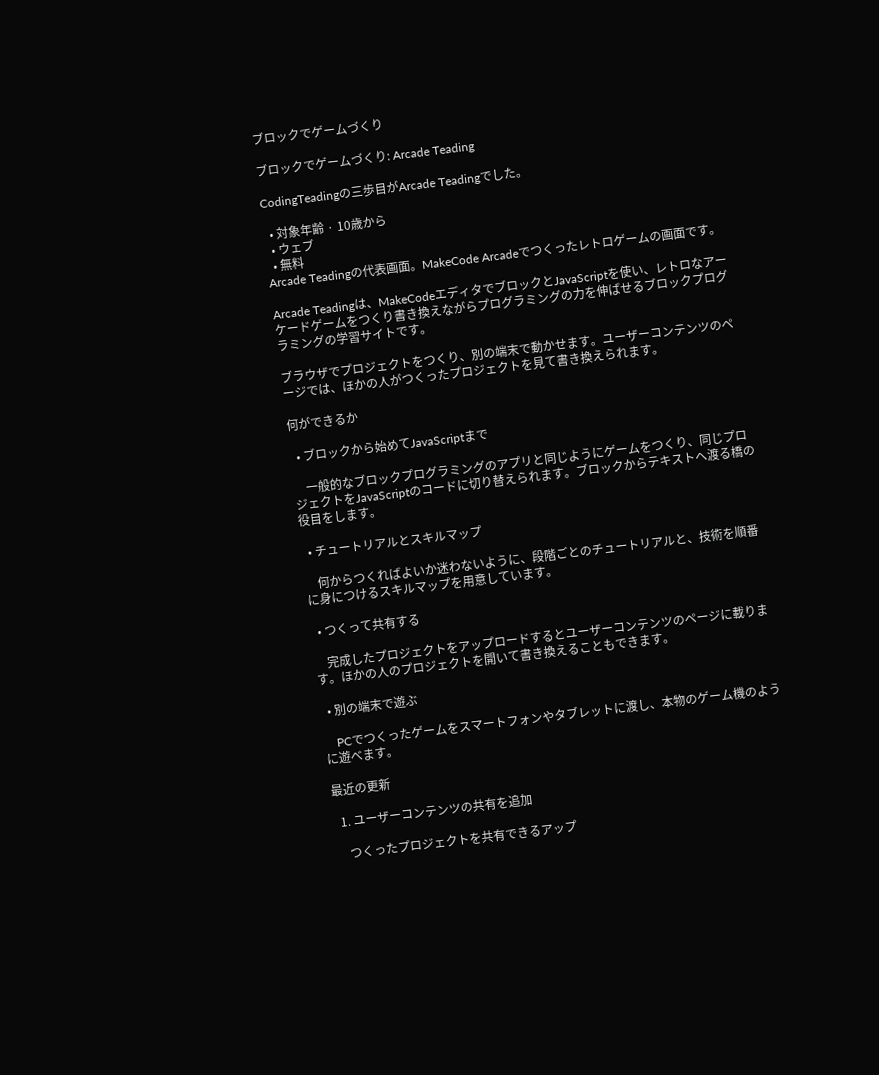ブロックでゲームづくり

ブロックでゲームづくり: Arcade Teading

CodingTeadingの三歩目がArcade Teadingでした。

  • 対象年齢 · 10歳から
  • ウェブ
  • 無料
Arcade Teadingの代表画面。MakeCode Arcadeでつくったレトロゲームの画面です。

Arcade Teadingは、MakeCodeエディタでブロックとJavaScriptを使い、レトロなアーケードゲームをつくり書き換えながらプログラミングの力を伸ばせるブロックプログラミングの学習サイトです。

ブラウザでプロジェクトをつくり、別の端末で動かせます。ユーザーコンテンツのページでは、ほかの人がつくったプロジェクトを見て書き換えられます。

何ができるか

  • ブロックから始めてJavaScriptまで

    一般的なブロックプログラミングのアプリと同じようにゲームをつくり、同じプロジェクトをJavaScriptのコードに切り替えられます。ブロックからテキストへ渡る橋の役目をします。

  • チュートリアルとスキルマップ

    何からつくればよいか迷わないように、段階ごとのチュートリアルと、技術を順番に身につけるスキルマップを用意しています。

  • つくって共有する

    完成したプロジェクトをアップロードするとユーザーコンテンツのページに載ります。ほかの人のプロジェクトを開いて書き換えることもできます。

  • 別の端末で遊ぶ

    PCでつくったゲームをスマートフォンやタブレットに渡し、本物のゲーム機のように遊べます。

最近の更新

  1. ユーザーコンテンツの共有を追加

    つくったプロジェクトを共有できるアップ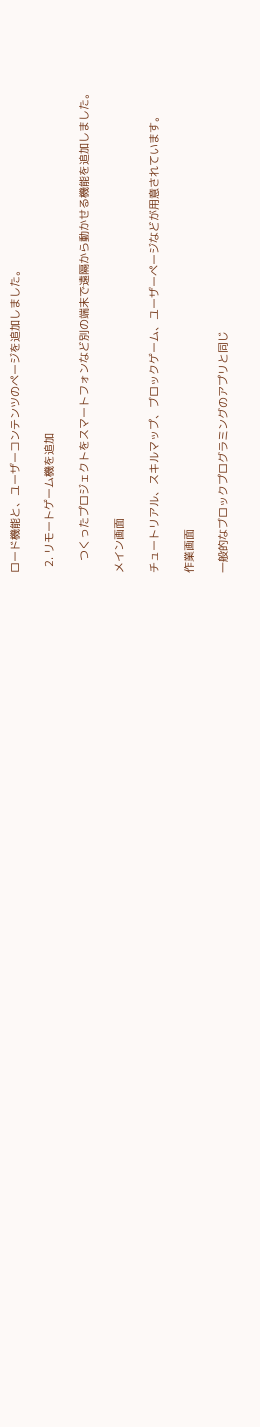ロード機能と、ユーザーコンテンツのページを追加しました。

  2. リモートゲーム機を追加

    つくったプロジェクトをスマートフォンなど別の端末で遠隔から動かせる機能を追加しました。

メイン画面

チュートリアル、スキルマップ、ブロックゲーム、ユーザーページなどが用意されています。

作業画面

一般的なブロックプログラミングのアプリと同じ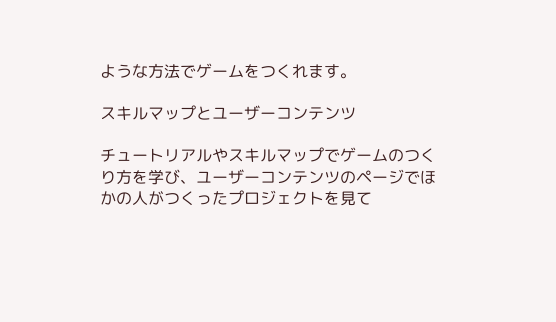ような方法でゲームをつくれます。

スキルマップとユーザーコンテンツ

チュートリアルやスキルマップでゲームのつくり方を学び、ユーザーコンテンツのページでほかの人がつくったプロジェクトを見て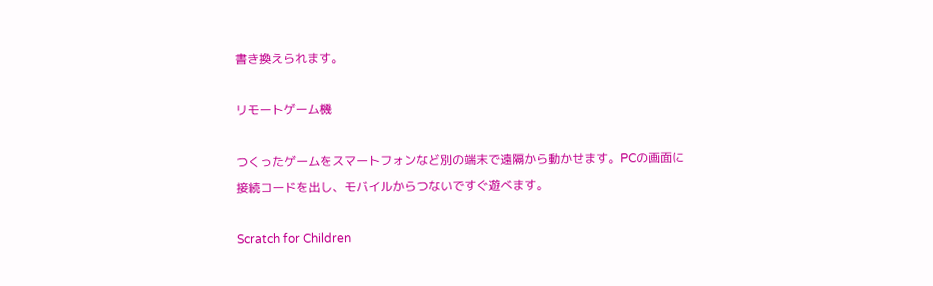書き換えられます。

リモートゲーム機

つくったゲームをスマートフォンなど別の端末で遠隔から動かせます。PCの画面に接続コードを出し、モバイルからつないですぐ遊べます。

Scratch for Children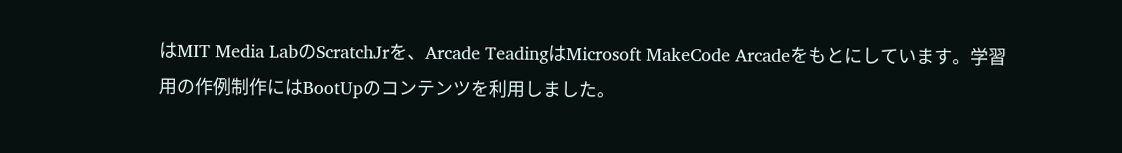はMIT Media LabのScratchJrを、Arcade TeadingはMicrosoft MakeCode Arcadeをもとにしています。学習用の作例制作にはBootUpのコンテンツを利用しました。